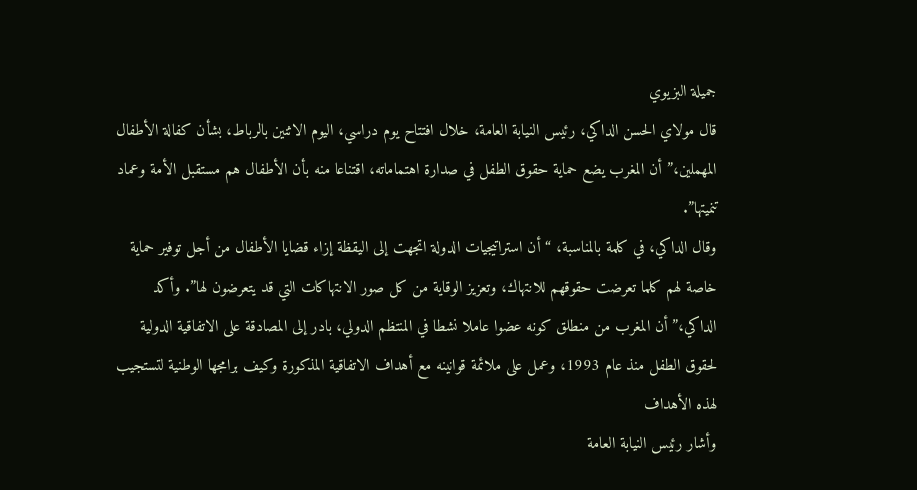جميلة البزيوي
قال مولاي الحسن الداكي، رئيس النيابة العامة، خلال افتتاح يوم دراسي، اليوم الاثنين بالرباط، بشأن كفالة الأطفال المهملين،” أن المغرب يضع حماية حقوق الطفل في صدارة اهتماماته، اقتناعا منه بأن الأطفال هم مستقبل الأمة وعماد تنميتها”.
وقال الداكي، في كلمة بالمناسبة، “أن استراتيجيات الدولة اتجهت إلى اليقظة إزاء قضايا الأطفال من أجل توفير حماية خاصة لهم كلما تعرضت حقوقهم للانتهاك، وتعزيز الوقاية من كل صور الانتهاكات التي قد يتعرضون لها”. وأكد الداكي،” أن المغرب من منطلق كونه عضوا عاملا نشطا في المنتظم الدولي، بادر إلى المصادقة على الاتفاقية الدولية لحقوق الطفل منذ عام 1993، وعمل على ملائمة قوانينه مع أهداف الاتفاقية المذكورة وكيف برامجها الوطنية لتستجيب لهذه الأهداف
وأشار رئيس النيابة العامة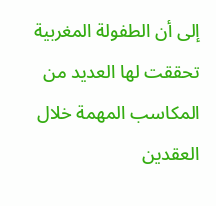إلى أن الطفولة المغربية تحققت لها العديد من المكاسب المهمة خلال العقدين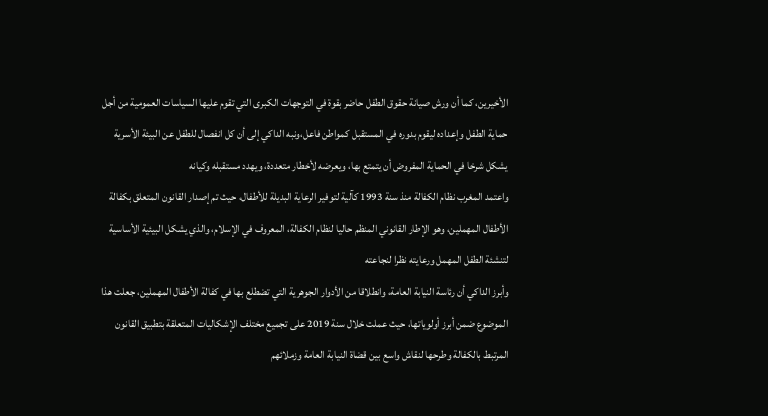الأخيرين، كما أن ورش صيانة حقوق الطفل حاضر بقوة في التوجهات الكبرى التي تقوم عليها السياسات العمومية من أجل حماية الطفل وإعداده ليقوم بدوره في المستقبل كمواطن فاعل،ونبه الداكي إلى أن كل انفصال للطفل عن البيئة الأسرية يشكل شرخا في الحماية المفروض أن يتمتع بها، ويعرضه لأخطار متعددة، ويهدد مستقبله وكيانه
واعتمد المغرب نظام الكفالة منذ سنة 1993 كآلية لتوفير الرعاية البديلة للأطفال، حيث تم إصدار القانون المتعلق بكفالة الأطفال المهملين، وهو الإطار القانوني المنظم حاليا لنظام الكفالة، المعروف في الإسلام، والذي يشكل البيئية الأساسية لتنشئة الطفل المهمل ورعايته نظرا لنجاعته
وأبرز الداكي أن رئاسة النيابة العامة، وانطلاقا من الأدوار الجوهرية التي تضطلع بها في كفالة الأطفال المهملين، جعلت هذا الموضوع ضمن أبرز أولوياتها، حيث عملت خلال سنة 2019 على تجميع مختلف الإشكاليات المتعلقة بتطبيق القانون المرتبط بالكفالة وطرحها لنقاش واسع بين قضاة النيابة العامة وزملائهم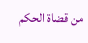من قضاة الحكم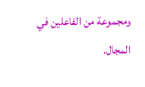ومجموعة من الفاعلين في المجال.